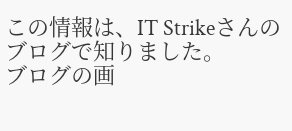この情報は、IT Strikeさんのブログで知りました。
ブログの画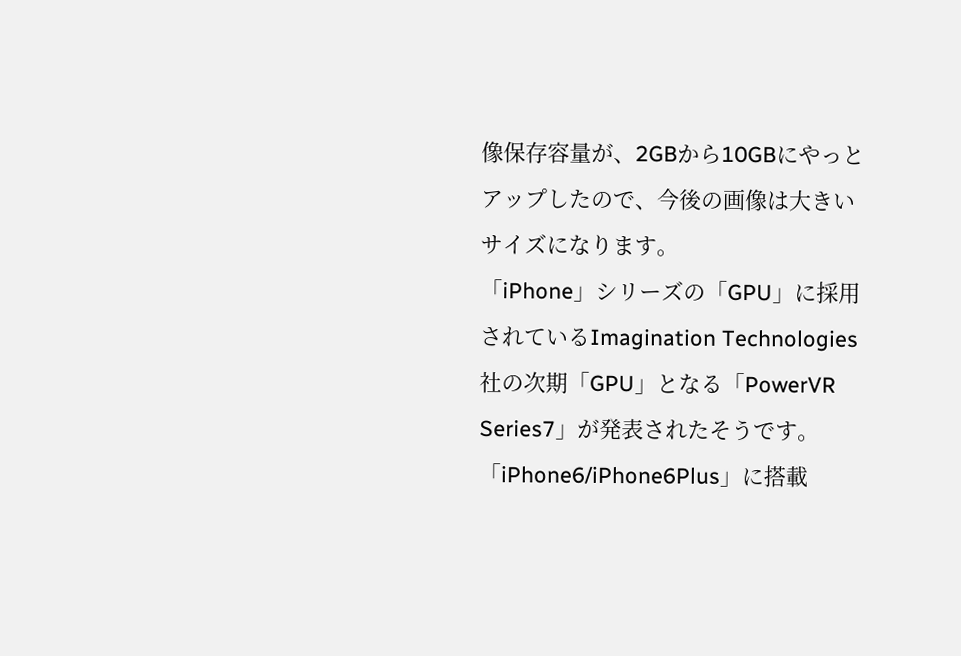像保存容量が、2GBから10GBにやっとアップしたので、今後の画像は大きいサイズになります。
「iPhone」シリーズの「GPU」に採用されているImagination Technologies社の次期「GPU」となる「PowerVR Series7」が発表されたそうです。
「iPhone6/iPhone6Plus」に搭載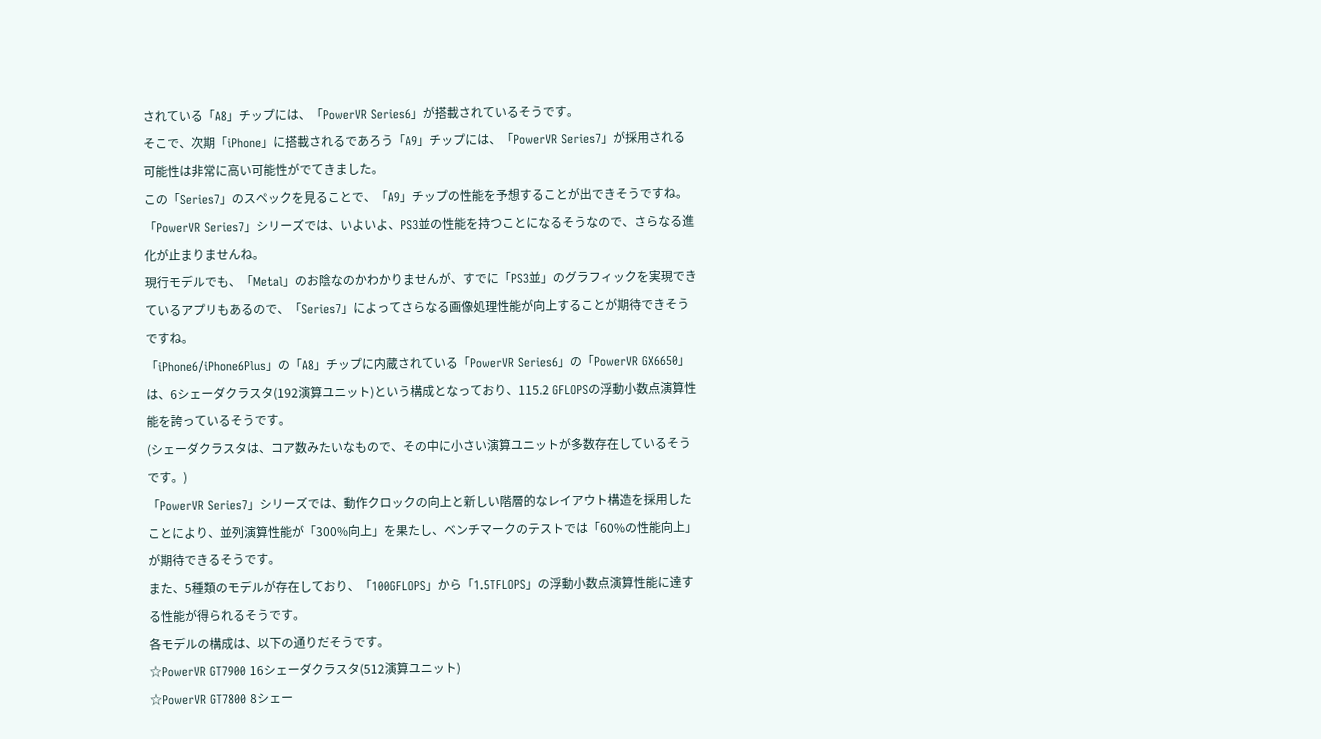されている「A8」チップには、「PowerVR Series6」が搭載されているそうです。
そこで、次期「iPhone」に搭載されるであろう「A9」チップには、「PowerVR Series7」が採用される可能性は非常に高い可能性がでてきました。
この「Series7」のスペックを見ることで、「A9」チップの性能を予想することが出できそうですね。
「PowerVR Series7」シリーズでは、いよいよ、PS3並の性能を持つことになるそうなので、さらなる進化が止まりませんね。
現行モデルでも、「Metal」のお陰なのかわかりませんが、すでに「PS3並」のグラフィックを実現できているアプリもあるので、「Series7」によってさらなる画像処理性能が向上することが期待できそうですね。
「iPhone6/iPhone6Plus」の「A8」チップに内蔵されている「PowerVR Series6」の「PowerVR GX6650」は、6シェーダクラスタ(192演算ユニット)という構成となっており、115.2 GFLOPSの浮動小数点演算性能を誇っているそうです。
(シェーダクラスタは、コア数みたいなもので、その中に小さい演算ユニットが多数存在しているそうです。)
「PowerVR Series7」シリーズでは、動作クロックの向上と新しい階層的なレイアウト構造を採用したことにより、並列演算性能が「300%向上」を果たし、ベンチマークのテストでは「60%の性能向上」が期待できるそうです。
また、5種類のモデルが存在しており、「100GFLOPS」から「1.5TFLOPS」の浮動小数点演算性能に達する性能が得られるそうです。
各モデルの構成は、以下の通りだそうです。
☆PowerVR GT7900 16シェーダクラスタ(512演算ユニット)
☆PowerVR GT7800 8シェー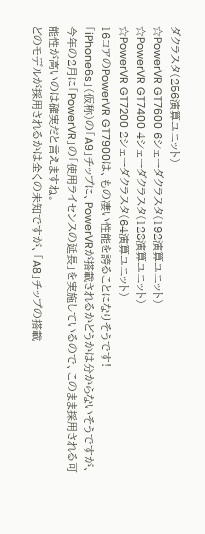ダクラスタ(256演算ユニット)
☆PowerVR GT7600 6シェーダクラスタ(192演算ユニット)
☆PowerVR GT7400 4シェーダクラスタ(128演算ユニット)
☆PowerVR GT7200 2シェーダクラスタ(64演算ユニット)
16コアのPowerVR GT7900は、もの凄い性能を誇ることになりそうです!
「iPhone6s」(仮称)の「A9」チップに、PowerVRが搭載されるかどうかは分からないそうですが、今年の2月に「PowerVR」の「使用ライセンスの延長」を実施しているので、このまま採用される可能性が高いのは確実だと言えますね。
どのモデルが採用されるかは全くの未知ですが、「A8」チップの搭載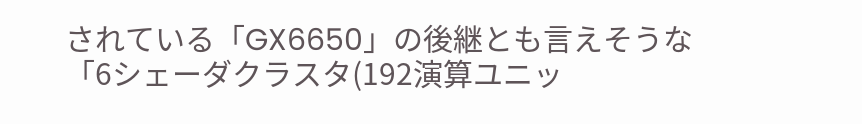されている「GX6650」の後継とも言えそうな「6シェーダクラスタ(192演算ユニッ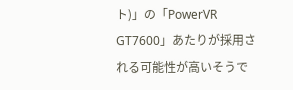ト)」の「PowerVR GT7600」あたりが採用される可能性が高いそうで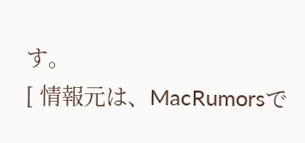す。
[ 情報元は、MacRumorsで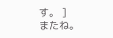す。 ]
またね。